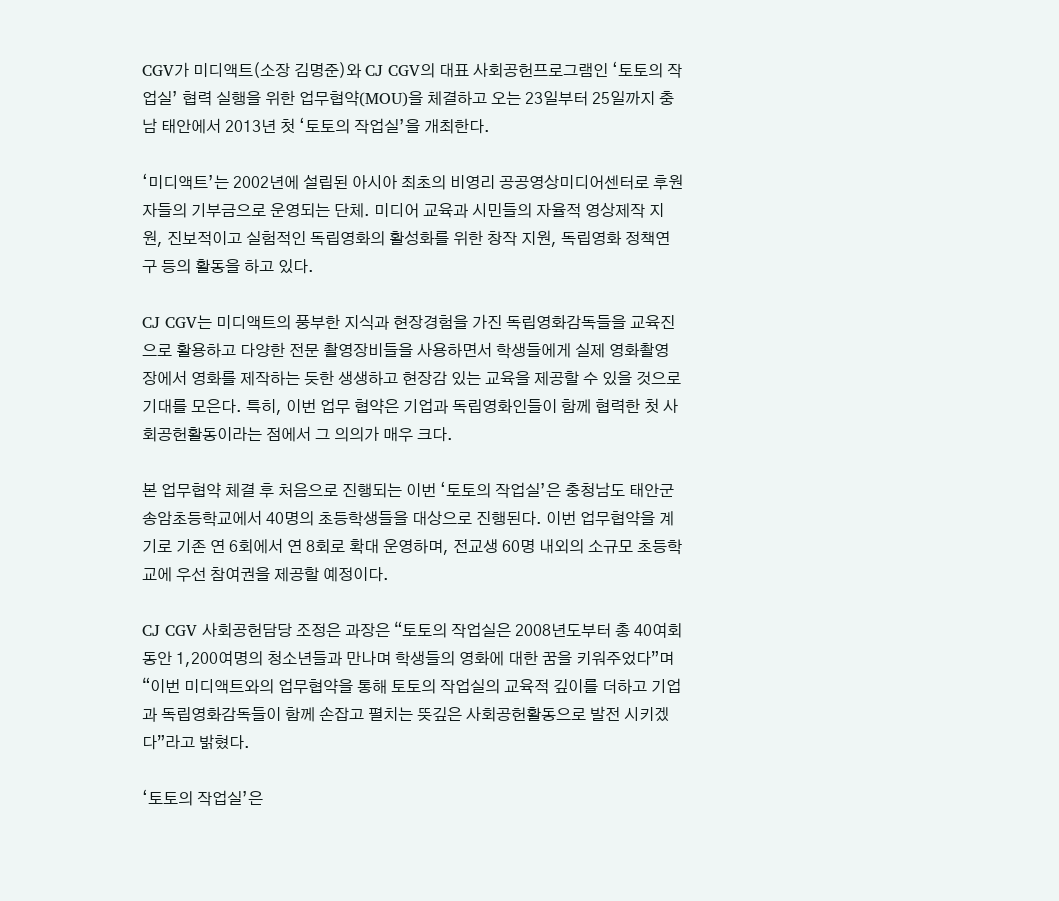CGV가 미디액트(소장 김명준)와 CJ CGV의 대표 사회공헌프로그램인 ‘토토의 작업실’ 협력 실행을 위한 업무협약(MOU)을 체결하고 오는 23일부터 25일까지 충남 태안에서 2013년 첫 ‘토토의 작업실’을 개최한다.

‘미디액트’는 2002년에 설립된 아시아 최초의 비영리 공공영상미디어센터로 후원자들의 기부금으로 운영되는 단체. 미디어 교육과 시민들의 자율적 영상제작 지원, 진보적이고 실험적인 독립영화의 활성화를 위한 창작 지원, 독립영화 정책연구 등의 활동을 하고 있다.

CJ CGV는 미디액트의 풍부한 지식과 현장경험을 가진 독립영화감독들을 교육진으로 활용하고 다양한 전문 촬영장비들을 사용하면서 학생들에게 실제 영화촬영장에서 영화를 제작하는 듯한 생생하고 현장감 있는 교육을 제공할 수 있을 것으로 기대를 모은다. 특히, 이번 업무 협약은 기업과 독립영화인들이 함께 협력한 첫 사회공헌활동이라는 점에서 그 의의가 매우 크다.

본 업무협약 체결 후 처음으로 진행되는 이번 ‘토토의 작업실’은 충청남도 태안군 송암초등학교에서 40명의 초등학생들을 대상으로 진행된다. 이번 업무협약을 계기로 기존 연 6회에서 연 8회로 확대 운영하며, 전교생 60명 내외의 소규모 초등학교에 우선 참여권을 제공할 예정이다.

CJ CGV 사회공헌담당 조정은 과장은 “토토의 작업실은 2008년도부터 총 40여회 동안 1,200여명의 청소년들과 만나며 학생들의 영화에 대한 꿈을 키워주었다”며 “이번 미디액트와의 업무협약을 통해 토토의 작업실의 교육적 깊이를 더하고 기업과 독립영화감독들이 함께 손잡고 펼치는 뜻깊은 사회공헌활동으로 발전 시키겠다”라고 밝혔다.

‘토토의 작업실’은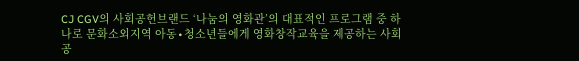CJ CGV의 사회공헌브랜드 ‘나눔의 영화관’의 대표적인 프로그램 중 하나로 문화소외지역 아동∙청소년들에게 영화창작교육을 제공하는 사회공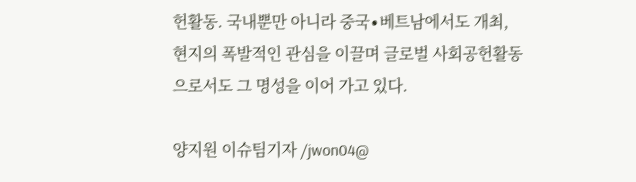헌활동. 국내뿐만 아니라 중국∙베트남에서도 개최, 현지의 폭발적인 관심을 이끌며 글로벌 사회공헌활동으로서도 그 명성을 이어 가고 있다.

양지원 이슈팀기자 /jwon04@